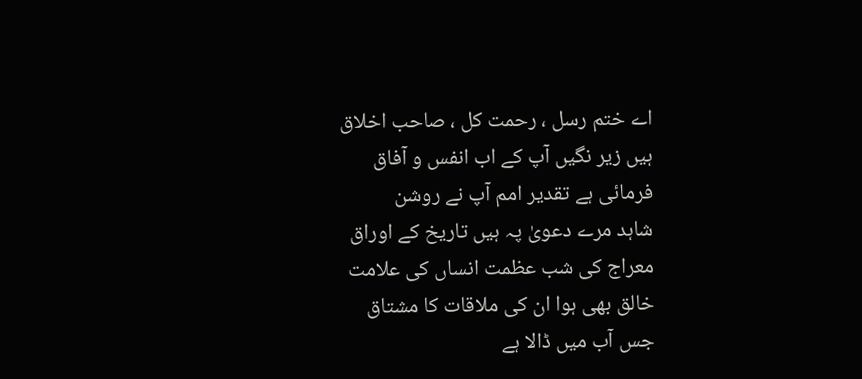اے ختم رسل ، رحمت کل ، صاحب اخلاق
ہیں زیر نگیں آپ کے اب انفس و آفاق
فرمائی ہے تقدیر امم آپ نے روشن
شاہد مرے دعویٰ پہ ہیں تاریخ کے اوراق
معراج کی شب عظمت انساں کی علامت
خالق بھی ہوا ان کی ملاقات کا مشتاق
جس آب میں ڈالا ہے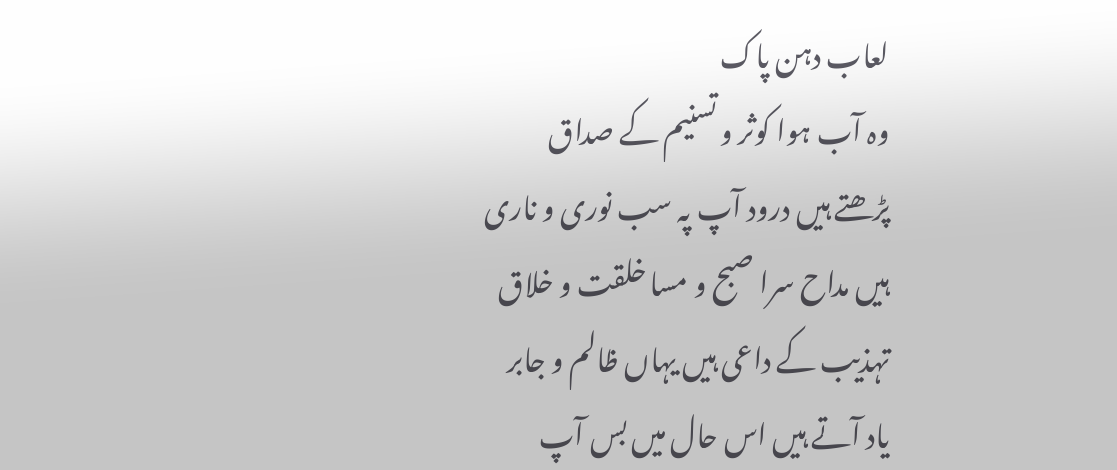لعاب دہن پاک
وہ آب ہوا کوثر و تسنیم کے صداق
پڑھتے ہیں درود آپ پہ سب نوری و ناری
ہیں مداح سرا صبح و مسا خلقت و خلاق
تہذیب کے داعی ہیں یہاں ظالم و جابر
یاد آتے ہیں اس حال میں بس آپ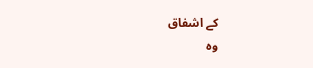کے اشفاق
وہ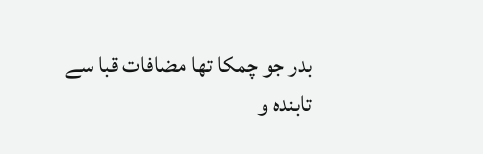بدر جو چمکا تھا مضافات قبا سے
تابندہ و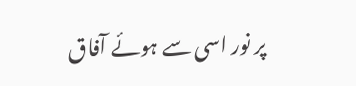پر نور اسی سے ہوئے آفاق